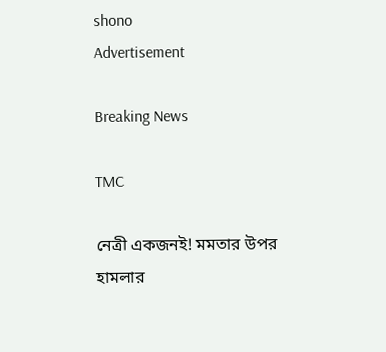shono
Advertisement

Breaking News

TMC

নেত্রী একজনই! মমতার উপর হামলার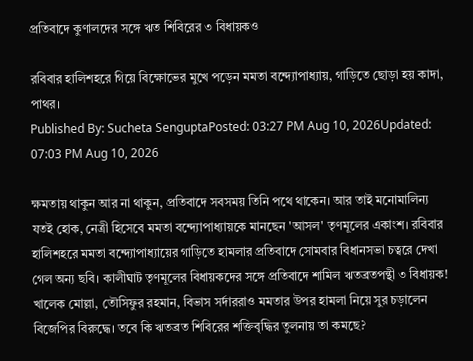প্রতিবাদে কুণালদের সঙ্গে ঋত শিবিরের ৩ বিধায়কও

রবিবার হালিশহরে গিয়ে বিক্ষোভের মুখে পড়েন মমতা বন্দ্যোপাধ্যায়, গাড়িতে ছোড়া হয় কাদা, পাথর।
Published By: Sucheta SenguptaPosted: 03:27 PM Aug 10, 2026Updated: 07:03 PM Aug 10, 2026

ক্ষমতায় থাকুন আর না থাকুন, প্রতিবাদে সবসময় তিনি পথে থাকেন। আর তাই মনোমালিন্য যতই হোক, নেত্রী হিসেবে মমতা বন্দ্যোপাধ্যায়কে মানছেন 'আসল' তৃণমূলের একাংশ। রবিবার হালিশহরে মমতা বন্দ্যোপাধ্যায়ের গাড়িতে হামলার প্রতিবাদে সোমবার বিধানসভা চত্বরে দেখা গেল অন্য ছবি। কালীঘাট তৃণমূলের বিধায়কদের সঙ্গে প্রতিবাদে শামিল ঋতব্রতপন্থী ৩ বিধায়ক! খালেক মোল্লা, তৌসিফুর রহমান, বিভাস সর্দাররাও মমতার উপর হামলা নিয়ে সুর চড়ালেন বিজেপির বিরুদ্ধে। তবে কি ঋতব্রত শিবিরের শক্তিবৃদ্ধির তুলনায় তা কমছে?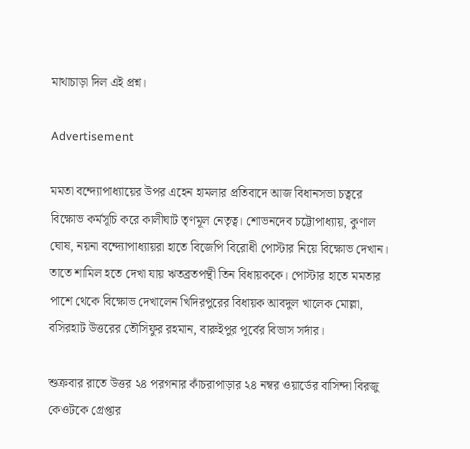মাথাচাড়া দিল এই প্রশ্ন।

Advertisement

মমতা বন্দ্যোপাধ্যায়ের উপর এহেন হামলার প্রতিবাদে আজ বিধানসভা চত্বরে বিক্ষোভ কর্মসূচি করে কালীঘাট তৃণমূল নেতৃত্ব। শোভনদেব চট্টোপাধ্যায়, কুণাল ঘোষ, নয়না বন্দ্যোপাধ্যায়রা হাতে বিজেপি বিরোধী পোস্টার নিয়ে বিক্ষোভ দেখান। তাতে শামিল হতে দেখা যায় ঋতব্রতপন্থী তিন বিধায়ককে। পোস্টার হাতে মমতার পাশে থেকে বিক্ষোভ দেখালেন খিদিরপুরের বিধায়ক আবদুল খালেক মোল্লা, বসিরহাট উত্তরের তৌসিফুর রহমান, বারুইপুর পূর্বের বিভাস সর্দার।

শুক্রবার রাতে উত্তর ২৪ পরগনার কাঁচরাপাড়ার ২৪ নম্বর ওয়ার্ডের বাসিন্দা বিরজু কেওটকে গ্রেপ্তার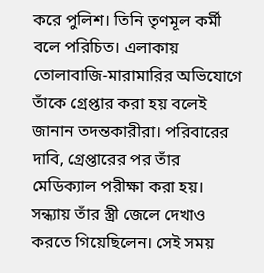করে পুলিশ। তিনি তৃণমূল কর্মী বলে পরিচিত। এলাকায় তোলাবাজি-মারামারির অভিযোগে তাঁকে গ্রেপ্তার করা হয় বলেই জানান তদন্তকারীরা। পরিবারের দাবি, গ্রেপ্তারের পর তাঁর মেডিক্যাল পরীক্ষা করা হয়। সন্ধ্যায় তাঁর স্ত্রী জেলে দেখাও করতে গিয়েছিলেন। সেই সময়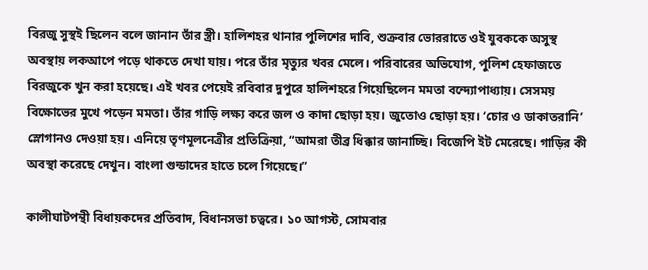বিরজু সুস্থই ছিলেন বলে জানান তাঁর স্ত্রী। হালিশহর থানার পুলিশের দাবি, শুক্রবার ভোররাতে ওই যুবককে অসুস্থ অবস্থায় লকআপে পড়ে থাকতে দেখা যায়। পরে তাঁর মৃত্যুর খবর মেলে। পরিবারের অভিযোগ, পুলিশ হেফাজতে বিরজুকে খুন করা হয়েছে। এই খবর পেয়েই রবিবার দুপুরে হালিশহরে গিয়েছিলেন মমতা বন্দ্যোপাধ্যায়। সেসময় বিক্ষোভের মুখে পড়েন মমতা। তাঁর গাড়ি লক্ষ্য করে জল ও কাদা ছোড়া হয়। জুতোও ছোড়া হয়। ‘চোর ও ডাকাতরানি’ স্লোগানও দেওয়া হয়। এনিয়ে তৃণমূলনেত্রীর প্রতিক্রিয়া, “আমরা তীব্র ধিক্কার জানাচ্ছি। বিজেপি ইট মেরেছে। গাড়ির কী অবস্থা করেছে দেখুন। বাংলা গুন্ডাদের হাতে চলে গিয়েছে।”

কালীঘাটপন্থী বিধায়কদের প্রতিবাদ, বিধানসভা চত্বরে। ১০ আগস্ট, সোমবার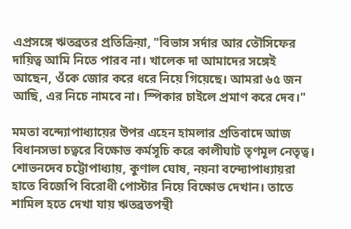এপ্রসঙ্গে ঋতব্রতর প্রতিক্রিয়া, "বিভাস সর্দার আর তৌসিফের দায়িত্ব আমি নিতে পারব না। খালেক দা আমাদের সঙ্গেই আছেন, ওঁকে জোর করে ধরে নিয়ে গিয়েছে। আমরা ৬৫ জন আছি, এর নিচে নামবে না। স্পিকার চাইলে প্রমাণ করে দেব।"

মমতা বন্দ্যোপাধ্যায়ের উপর এহেন হামলার প্রতিবাদে আজ বিধানসভা চত্বরে বিক্ষোভ কর্মসূচি করে কালীঘাট তৃণমূল নেতৃত্ব। শোভনদেব চট্টোপাধ্যায়, কুণাল ঘোষ, নয়না বন্দ্যোপাধ্যায়রা হাতে বিজেপি বিরোধী পোস্টার নিয়ে বিক্ষোভ দেখান। তাতে শামিল হতে দেখা যায় ঋতব্রতপন্থী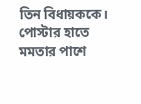তিন বিধায়ককে। পোস্টার হাতে মমতার পাশে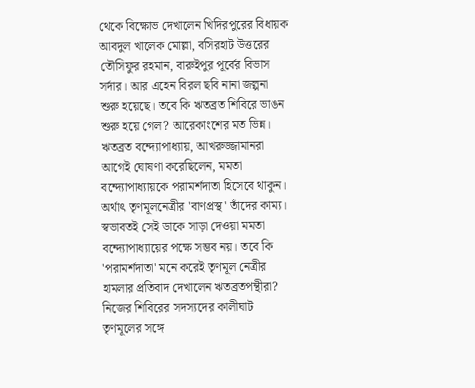থেকে বিক্ষোভ দেখালেন খিদিরপুরের বিধায়ক আবদুল খালেক মোল্লা, বসিরহাট উত্তরের তৌসিফুর রহমান, বারুইপুর পূর্বের বিভাস সর্দার। আর এহেন বিরল ছবি নানা জল্পনা শুরু হয়েছে। তবে কি ঋতব্রত শিবিরে ভাঙন শুরু হয়ে গেল? আরেকাংশের মত ভিন্ন। ঋতব্রত বন্দ্যোপাধ্যায়, আখরুজ্জামানরা আগেই ঘোষণা করেছিলেন, মমতা বন্দ্যোপাধ্যায়কে পরামর্শদাতা হিসেবে থাকুন। অর্থাৎ তৃণমূলনেত্রীর 'বাণপ্রস্থ' তাঁদের কাম্য। স্বভাবতই সেই ডাকে সাড়া দেওয়া মমতা বন্দ্যোপাধ্যায়ের পক্ষে সম্ভব নয়। তবে কি 'পরামর্শদাতা' মনে করেই তৃণমূল নেত্রীর হামলার প্রতিবাদ দেখালেন ঋতব্রতপন্থীরা?  নিজের শিবিরের সদস্যদের কালীঘাট তৃণমূলের সঙ্গে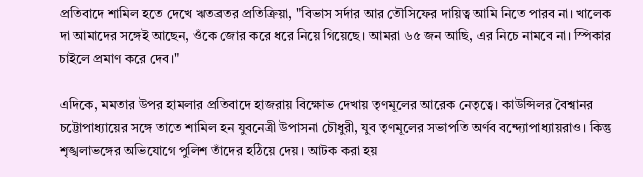প্রতিবাদে শামিল হতে দেখে ঋতব্রতর প্রতিক্রিয়া, "বিভাস সর্দার আর তৌসিফের দায়িত্ব আমি নিতে পারব না। খালেক দা আমাদের সঙ্গেই আছেন, ওঁকে জোর করে ধরে নিয়ে গিয়েছে। আমরা ৬৫ জন আছি, এর নিচে নামবে না। স্পিকার চাইলে প্রমাণ করে দেব।"

এদিকে, মমতার উপর হামলার প্রতিবাদে হাজরায় বিক্ষোভ দেখায় তৃণমূলের আরেক নেতৃত্বে। কাউন্সিলর বৈশ্বানর চট্টোপাধ্যায়ের সঙ্গে তাতে শামিল হন যুবনেত্রী উপাসনা চৌধুরী, যুব তৃণমূলের সভাপতি অর্ণব বন্দ্যোপাধ্যায়রাও। কিন্তু শৃঙ্খলাভঙ্গের অভিযোগে পুলিশ তাঁদের হঠিয়ে দেয়। আটক করা হয়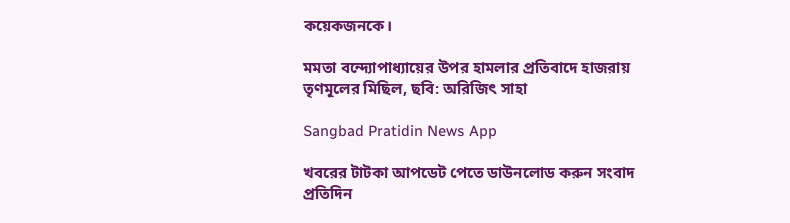কয়েকজনকে।

মমতা বন্দ্যোপাধ্যায়ের উপর হামলার প্রতিবাদে হাজরায় তৃণমূলের মিছিল, ছবি: অরিজিৎ সাহা

Sangbad Pratidin News App

খবরের টাটকা আপডেট পেতে ডাউনলোড করুন সংবাদ প্রতিদিন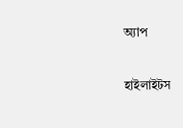অ্যাপ

হাইলাইটস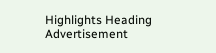Highlights Heading
Advertisement